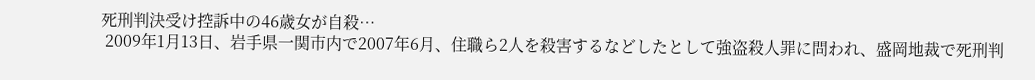死刑判決受け控訴中の46歳女が自殺…
 2009年1月13日、岩手県一関市内で2007年6月、住職ら2人を殺害するなどしたとして強盗殺人罪に問われ、盛岡地裁で死刑判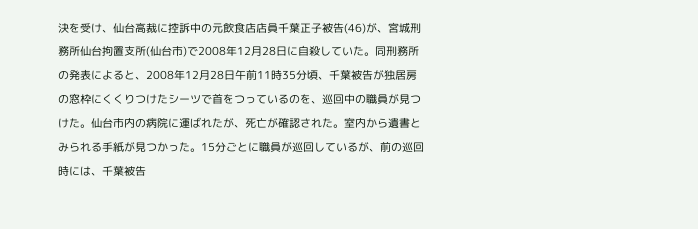決を受け、仙台高裁に控訴中の元飲食店店員千葉正子被告(46)が、宮城刑務所仙台拘置支所(仙台市)で2008年12月28日に自殺していた。同刑務所の発表によると、2008年12月28日午前11時35分頃、千葉被告が独居房の窓枠にくくりつけたシーツで首をつっているのを、巡回中の職員が見つけた。仙台市内の病院に運ばれたが、死亡が確認された。室内から遺書とみられる手紙が見つかった。15分ごとに職員が巡回しているが、前の巡回時には、千葉被告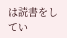は読書をしてい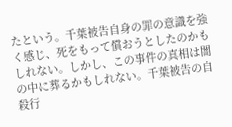たという。千葉被告自身の罪の意識を強く感じ、死をもって償おうとしたのかもしれない。しかし、この事件の真相は闇の中に葬るかもしれない。千葉被告の自殺行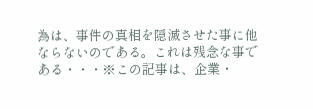為は、事件の真相を隠滅させた事に他ならないのである。これは残念な事である・・・※この記事は、企業・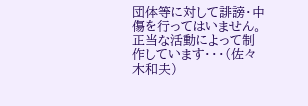団体等に対して誹謗・中傷を行ってはいません。正当な活動によって制作しています・・・(佐々木和夫)